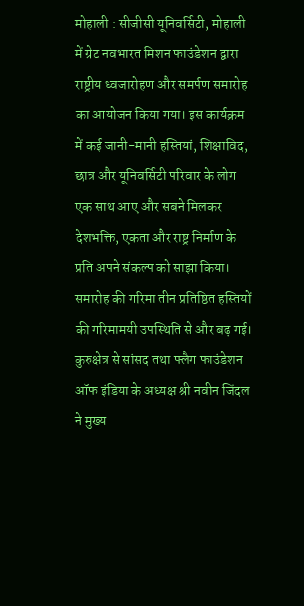मोहाली : सीजीसी यूनिवर्सिटी, मोहाली में ग्रेट नवभारत मिशन फाउंडेशन द्वारा राष्ट्रीय ध्वजारोहण और समर्पण समारोह का आयोजन किया गया। इस कार्यक्रम में कई जानी-मानी हस्तियां, शिक्षाविद, छात्र और यूनिवर्सिटी परिवार के लोग एक साथ आए और सबने मिलकर देशभक्ति, एकता और राष्ट्र निर्माण के प्रति अपने संकल्प को साझा किया।
समारोह की गरिमा तीन प्रतिष्ठित हस्तियों की गरिमामयी उपस्थिति से और बढ़ गई। कुरुक्षेत्र से सांसद तथा फ्लैग फाउंडेशन ऑफ इंडिया के अध्यक्ष श्री नवीन जिंदल ने मुख्य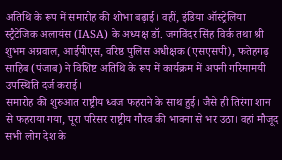अतिथि के रूप में समारोह की शोभा बढ़ाई। वहीं, इंडिया ऑस्ट्रेलिया स्ट्रैटेजिक अलायंस (IASA) के अध्यक्ष डॉ. जगविंदर सिंह विर्क तथा श्री शुभम अग्रवाल, आईपीएस, वरिष्ठ पुलिस अधीक्षक (एसएसपी), फतेहगढ़ साहिब (पंजाब) ने विशिष्ट अतिथि के रूप में कार्यक्रम में अपनी गरिमामयी उपस्थिति दर्ज कराई।
समारोह की शुरुआत राष्ट्रीय ध्वज फहराने के साथ हुई। जैसे ही तिरंगा शान से फहराया गया, पूरा परिसर राष्ट्रीय गौरव की भावना से भर उठा। वहां मौजूद सभी लोग देश के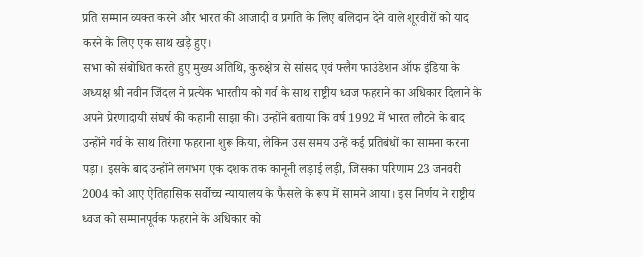प्रति सम्मान व्यक्त करने और भारत की आजादी व प्रगति के लिए बलिदान देने वाले शूरवीरों को याद करने के लिए एक साथ खड़े हुए।
सभा को संबोधित करते हुए मुख्य अतिथि, कुरुक्षेत्र से सांसद एवं फ्लैग फाउंडेशन ऑफ इंडिया के अध्यक्ष श्री नवीन जिंदल ने प्रत्येक भारतीय को गर्व के साथ राष्ट्रीय ध्वज फहराने का अधिकार दिलाने के अपने प्रेरणादायी संघर्ष की कहानी साझा की। उन्होंने बताया कि वर्ष 1992 में भारत लौटने के बाद उन्होंने गर्व के साथ तिरंगा फहराना शुरू किया, लेकिन उस समय उन्हें कई प्रतिबंधों का सामना करना पड़ा। इसके बाद उन्होंने लगभग एक दशक तक कानूनी लड़ाई लड़ी, जिसका परिणाम 23 जनवरी 2004 को आए ऐतिहासिक सर्वोच्च न्यायालय के फैसले के रूप में सामने आया। इस निर्णय ने राष्ट्रीय ध्वज को सम्मानपूर्वक फहराने के अधिकार को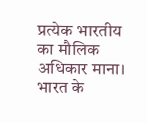प्रत्येक भारतीय का मौलिक अधिकार माना। भारत के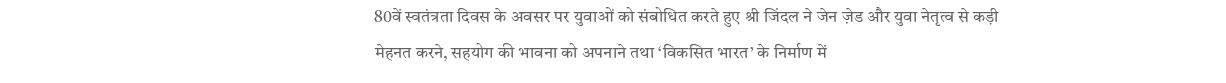80वें स्वतंत्रता दिवस के अवसर पर युवाओं को संबोधित करते हुए श्री जिंदल ने जेन ज़ेड और युवा नेतृत्व से कड़ी मेहनत करने, सहयोग की भावना को अपनाने तथा ‘विकसित भारत’ के निर्माण में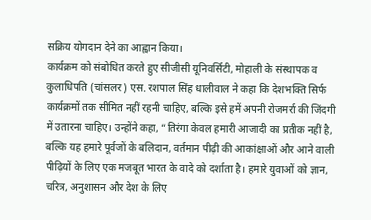सक्रिय योगदान देने का आह्वान किया।
कार्यक्रम को संबोधित करते हुए सीजीसी यूनिवर्सिटी, मोहाली के संस्थापक व कुलाधिपति (चांसलर) एस. रशपाल सिंह धालीवाल ने कहा कि देशभक्ति सिर्फ कार्यक्रमों तक सीमित नहीं रहनी चाहिए, बल्कि इसे हमें अपनी रोजमर्रा की जिंदगी में उतारना चाहिए। उन्होंने कहा, “तिरंगा केवल हमारी आजादी का प्रतीक नहीं है, बल्कि यह हमारे पूर्वजों के बलिदान, वर्तमान पीढ़ी की आकांक्षाओं और आने वाली पीढ़ियों के लिए एक मजबूत भारत के वादे को दर्शाता है। हमारे युवाओं को ज्ञान, चरित्र, अनुशासन और देश के लिए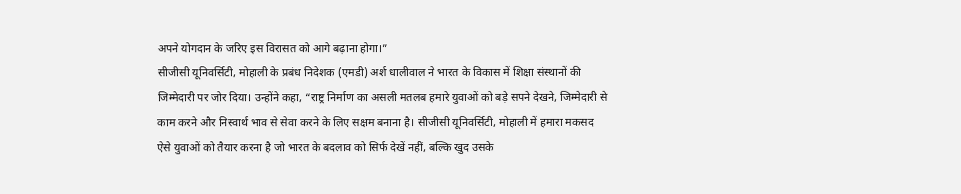अपने योगदान के जरिए इस विरासत को आगे बढ़ाना होगा।”
सीजीसी यूनिवर्सिटी, मोहाली के प्रबंध निदेशक (एमडी) अर्श धालीवाल ने भारत के विकास में शिक्षा संस्थानों की जिम्मेदारी पर जोर दिया। उन्होंने कहा, “राष्ट्र निर्माण का असली मतलब हमारे युवाओं को बड़े सपने देखने, जिम्मेदारी से काम करने और निस्वार्थ भाव से सेवा करने के लिए सक्षम बनाना है। सीजीसी यूनिवर्सिटी, मोहाली में हमारा मकसद ऐसे युवाओं को तैयार करना है जो भारत के बदलाव को सिर्फ देखें नहीं, बल्कि खुद उसके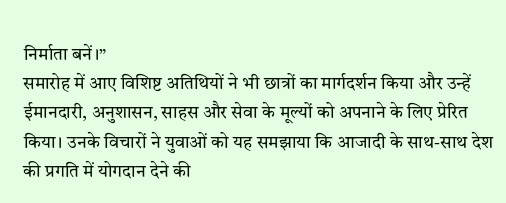निर्माता बनें।”
समारोह में आए विशिष्ट अतिथियों ने भी छात्रों का मार्गदर्शन किया और उन्हें ईमानदारी, अनुशासन, साहस और सेवा के मूल्यों को अपनाने के लिए प्रेरित किया। उनके विचारों ने युवाओं को यह समझाया कि आजादी के साथ-साथ देश की प्रगति में योगदान देने की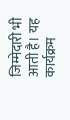जिम्मेदारी भी आती है। यह कार्यक्रम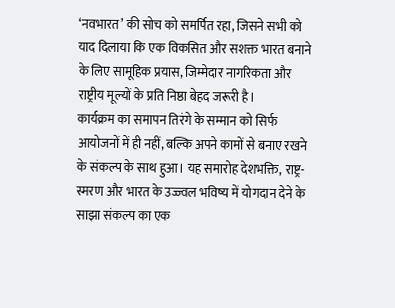‘नवभारत’ की सोच को समर्पित रहा, जिसने सभी को याद दिलाया कि एक विकसित और सशक्त भारत बनाने के लिए सामूहिक प्रयास, जिम्मेदार नागरिकता और राष्ट्रीय मूल्यों के प्रति निष्ठा बेहद जरूरी है।
कार्यक्रम का समापन तिरंगे के सम्मान को सिर्फ आयोजनों में ही नहीं, बल्कि अपने कामों से बनाए रखने के संकल्प के साथ हुआ। यह समारोह देशभक्ति, राष्ट्र-स्मरण और भारत के उज्ज्वल भविष्य में योगदान देने के साझा संकल्प का एक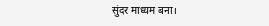सुंदर माध्यम बना।